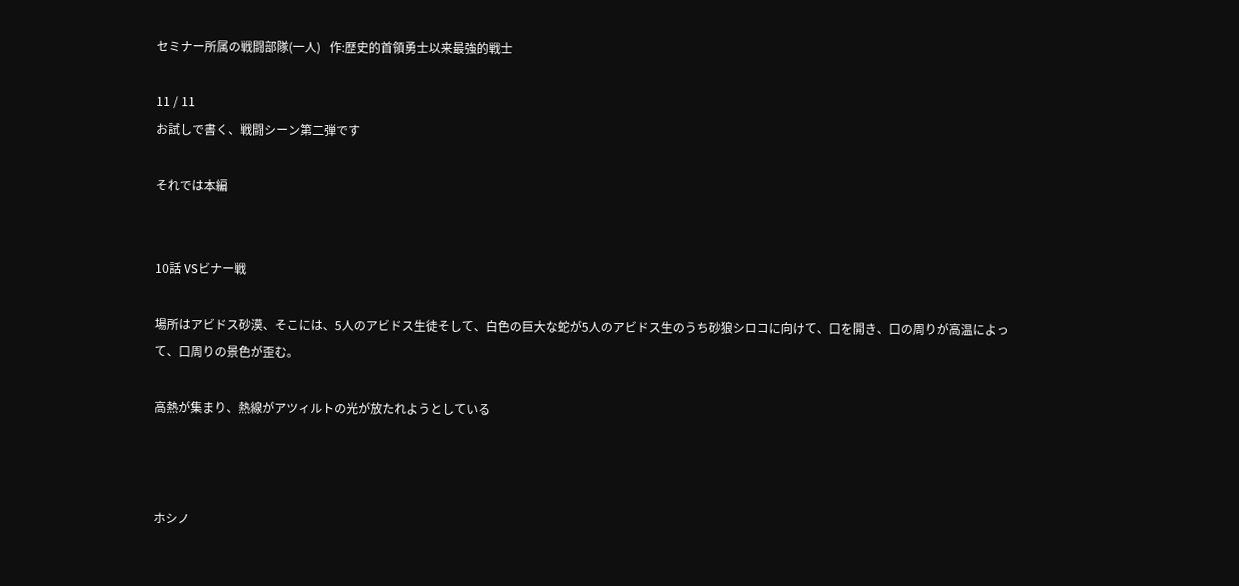セミナー所属の戦闘部隊(一人)   作:歴史的首領勇士以来最強的戦士

11 / 11
お試しで書く、戦闘シーン第二弾です

それでは本編


10話 VSビナー戦

場所はアビドス砂漠、そこには、5人のアビドス生徒そして、白色の巨大な蛇が5人のアビドス生のうち砂狼シロコに向けて、口を開き、口の周りが高温によって、口周りの景色が歪む。

高熱が集まり、熱線がアツィルトの光が放たれようとしている



ホシノ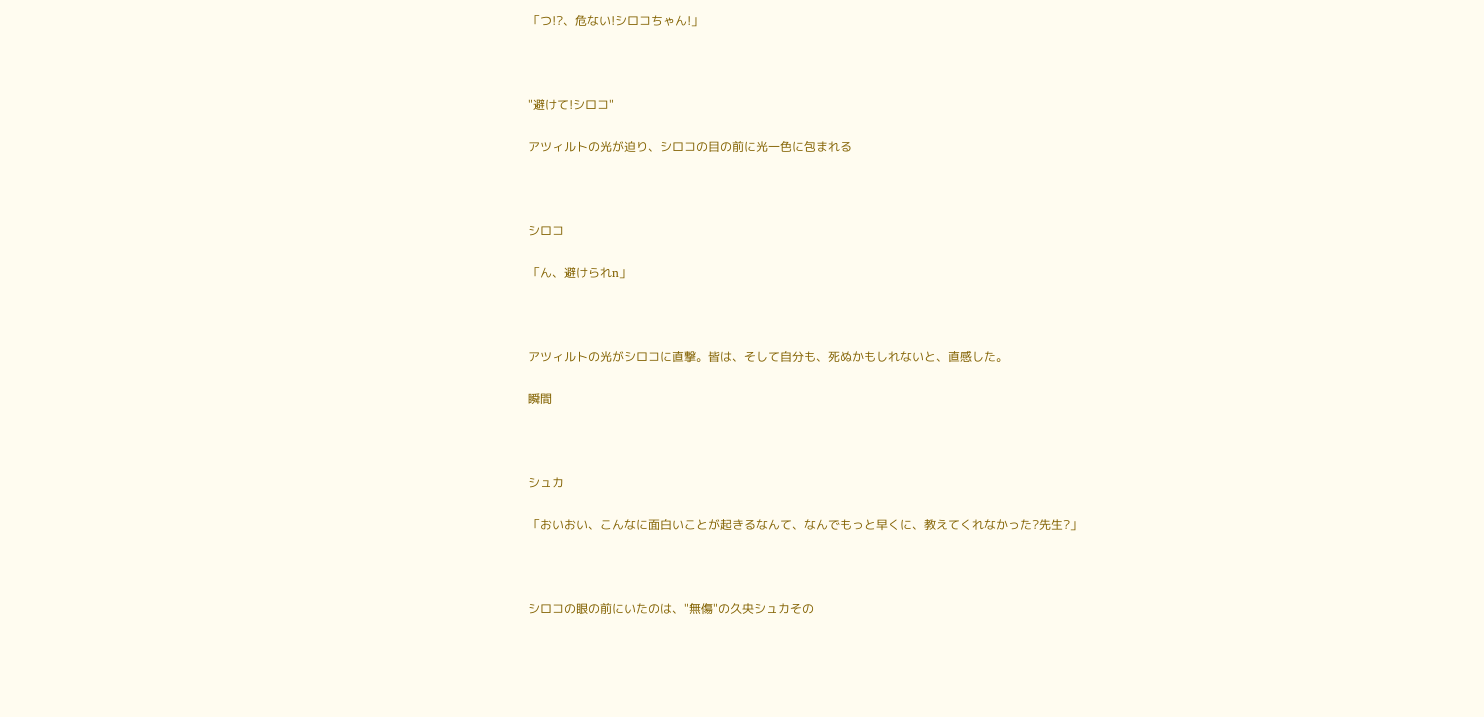「つ!?、危ない!シロコちゃん!」



"避けて!シロコ"

アツィルトの光が迫り、シロコの目の前に光一色に包まれる



シロコ

「ん、避けられn」



アツィルトの光がシロコに直撃。皆は、そして自分も、死ぬかもしれないと、直感した。

瞬間



シュカ

「おいおい、こんなに面白いことが起きるなんて、なんでもっと早くに、教えてくれなかった?先生?」



シロコの眼の前にいたのは、"無傷"の久央シュカその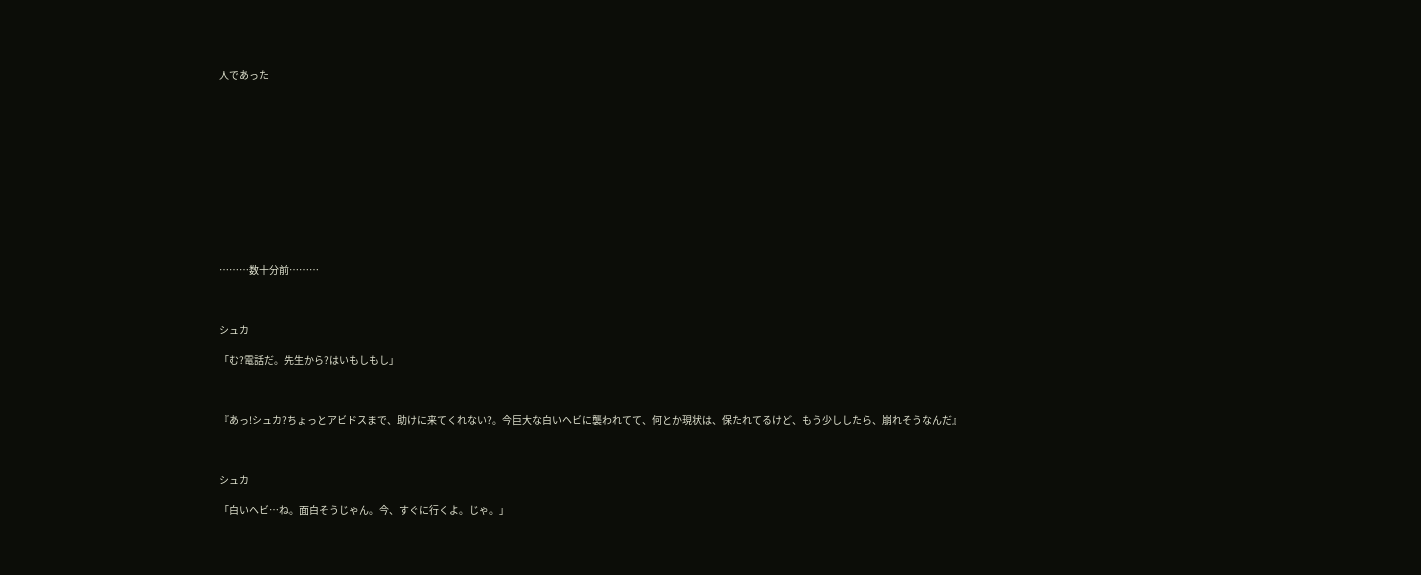人であった












………数十分前………



シュカ

「む?電話だ。先生から?はいもしもし」



『あっ!シュカ?ちょっとアビドスまで、助けに来てくれない?。今巨大な白いヘビに襲われてて、何とか現状は、保たれてるけど、もう少ししたら、崩れそうなんだ』



シュカ

「白いヘビ…ね。面白そうじゃん。今、すぐに行くよ。じゃ。」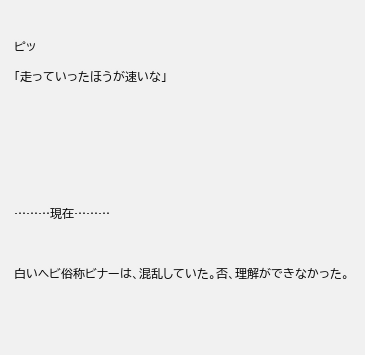ピッ

「走っていったほうが速いな」








………現在………



白いヘビ俗称ビナーは、混乱していた。否、理解ができなかった。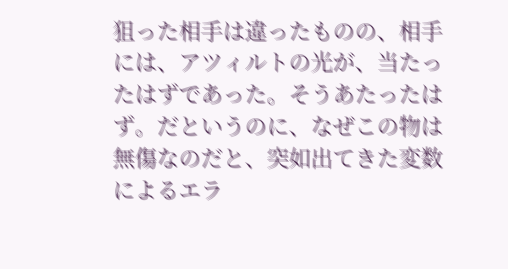狙った相手は違ったものの、相手には、アツィルトの光が、当たったはずであった。そうあたったはず。だというのに、なぜこの物は無傷なのだと、突如出てきた変数によるエラ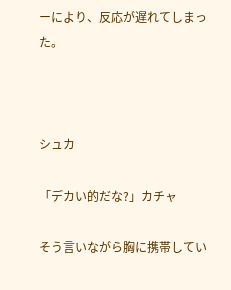ーにより、反応が遅れてしまった。



シュカ

「デカい的だな?」カチャ

そう言いながら胸に携帯してい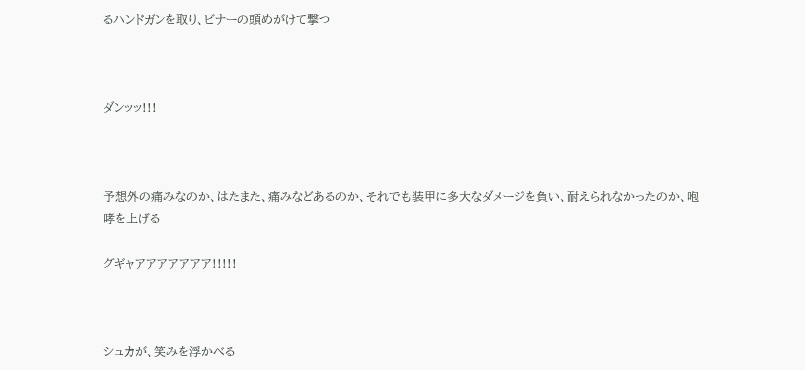るハンドガンを取り、ビナーの頭めがけて撃つ



ダンッッ!!!



予想外の痛みなのか、はたまた、痛みなどあるのか、それでも装甲に多大なダメージを負い、耐えられなかったのか、咆哮を上げる

グギャアアアアアアア!!!!!



シュカが、笑みを浮かべる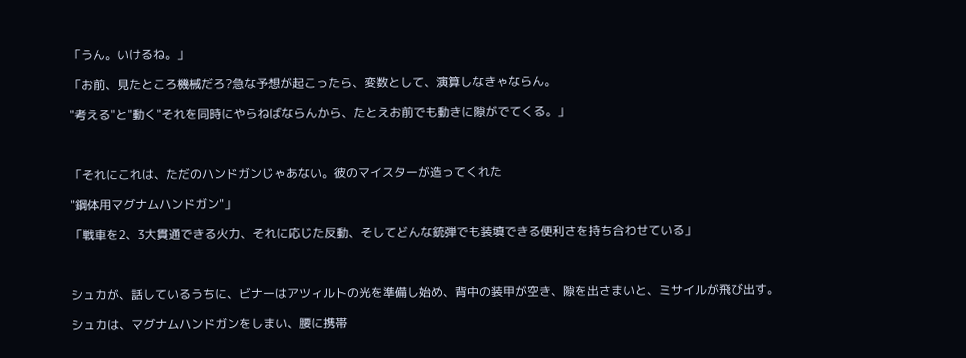「うん。いけるね。」

「お前、見たところ機械だろ?急な予想が起こったら、変数として、演算しなきゃならん。

"考える"と"動く"それを同時にやらねばならんから、たとえお前でも動きに隙がでてくる。」



「それにこれは、ただのハンドガンじゃあない。彼のマイスターが造ってくれた

"鋼体用マグナムハンドガン"」

「戦車を2、3大貫通できる火力、それに応じた反動、そしてどんな銃弾でも装填できる便利さを持ち合わせている」



シュカが、話しているうちに、ビナーはアツィルトの光を準備し始め、背中の装甲が空き、隙を出さまいと、ミサイルが飛び出す。

シュカは、マグナムハンドガンをしまい、腰に携帯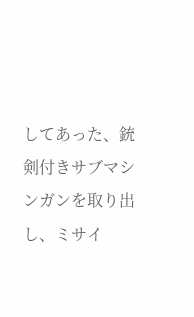してあった、銃剣付きサブマシンガンを取り出し、ミサイ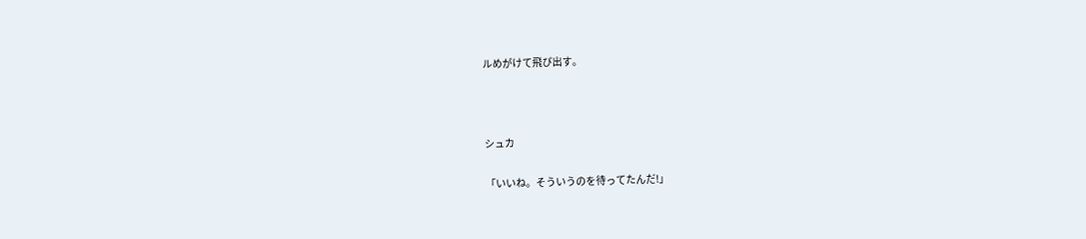ルめがけて飛び出す。



シュカ

「いいね。そういうのを待ってたんだ!」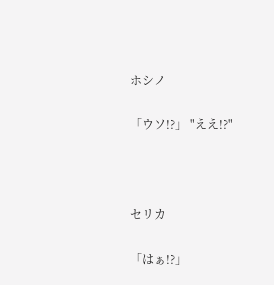ホシノ

「ウソ!?」 "ええ!?"



セリカ

「はぁ!?」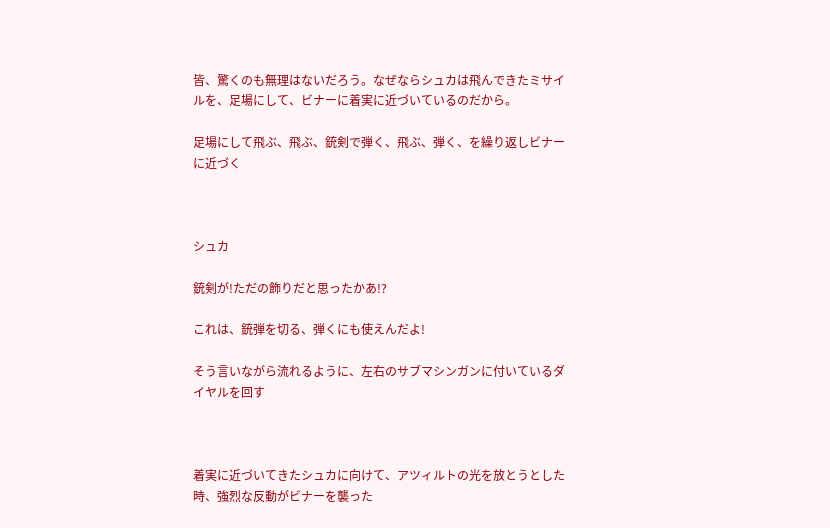皆、驚くのも無理はないだろう。なぜならシュカは飛んできたミサイルを、足場にして、ビナーに着実に近づいているのだから。

足場にして飛ぶ、飛ぶ、銃剣で弾く、飛ぶ、弾く、を繰り返しビナーに近づく



シュカ

銃剣が!ただの飾りだと思ったかあ!?

これは、銃弾を切る、弾くにも使えんだよ!

そう言いながら流れるように、左右のサブマシンガンに付いているダイヤルを回す



着実に近づいてきたシュカに向けて、アツィルトの光を放とうとした時、強烈な反動がビナーを襲った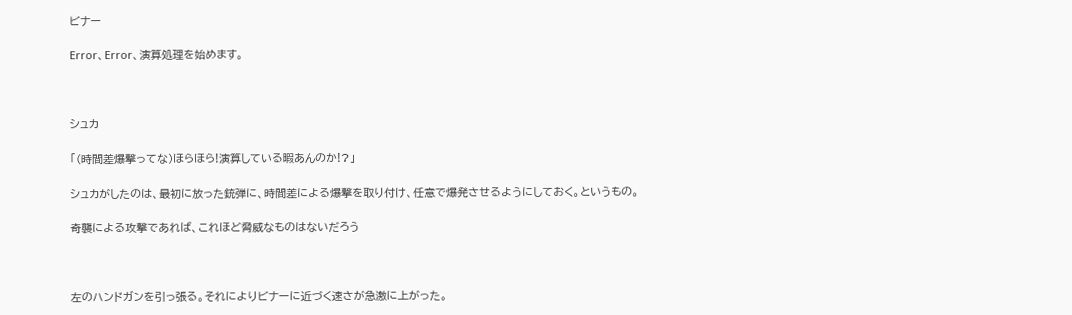ビナー

Error、Error、演算処理を始めます。



シュカ

「(時間差爆撃ってな)ほらほら!演算している暇あんのか!?」

シュカがしたのは、最初に放った銃弾に、時間差による爆撃を取り付け、任意で爆発させるようにしておく。というもの。

奇襲による攻撃であれば、これほど脅威なものはないだろう



左のハンドガンを引っ張る。それによりビナーに近づく速さが急激に上がった。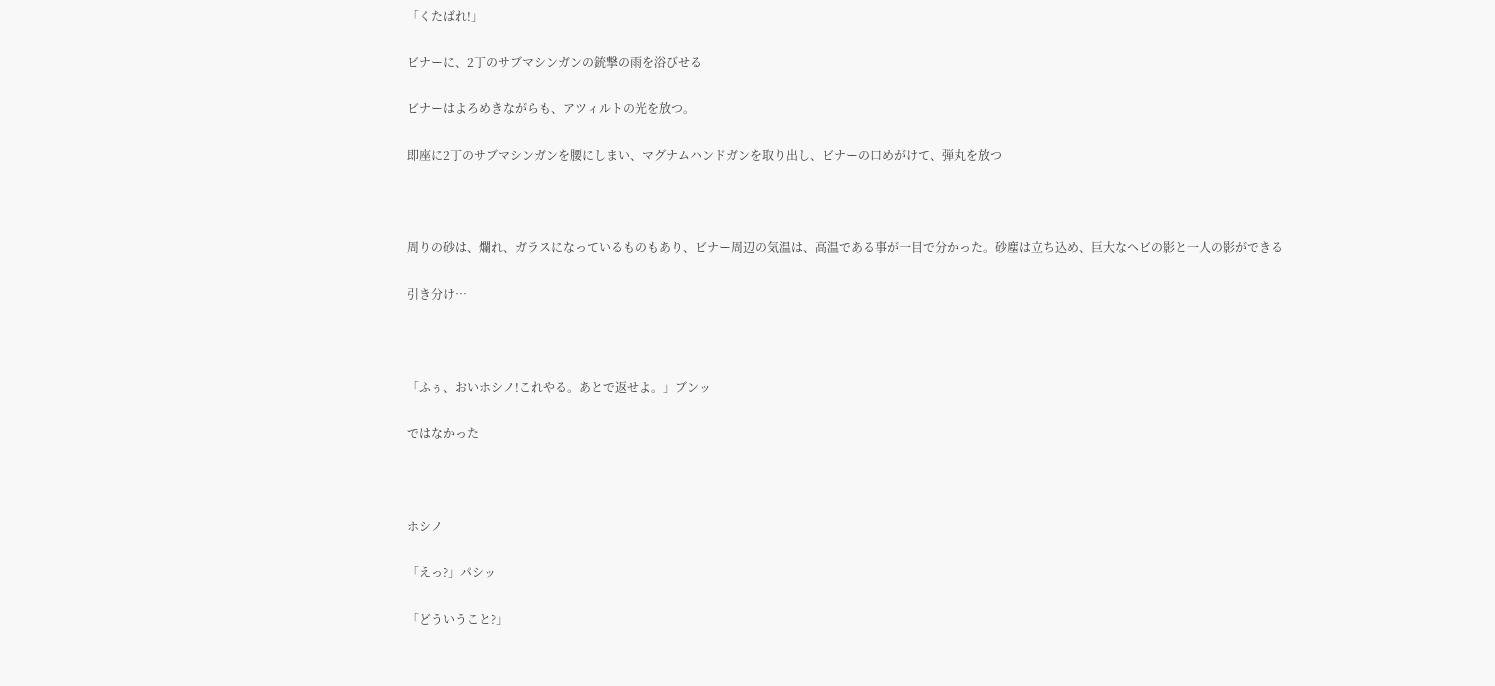「くたばれ!」

ビナーに、2丁のサブマシンガンの銃撃の雨を浴びせる

ビナーはよろめきながらも、アツィルトの光を放つ。

即座に2丁のサブマシンガンを腰にしまい、マグナムハンドガンを取り出し、ビナーの口めがけて、弾丸を放つ



周りの砂は、爛れ、ガラスになっているものもあり、ビナー周辺の気温は、高温である事が一目で分かった。砂塵は立ち込め、巨大なヘビの影と一人の影ができる

引き分け…



「ふぅ、おいホシノ!これやる。あとで返せよ。」ブンッ

ではなかった



ホシノ

「えっ?」パシッ

「どういうこと?」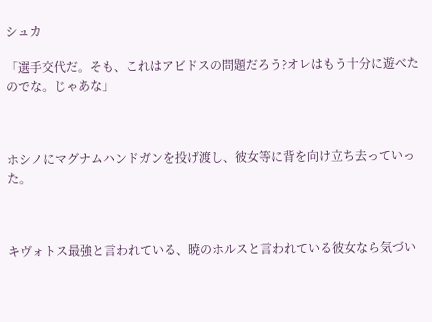シュカ

「選手交代だ。そも、これはアビドスの問題だろう?オレはもう十分に遊べたのでな。じゃあな」



ホシノにマグナムハンドガンを投げ渡し、彼女等に背を向け立ち去っていった。



キヴォトス最強と言われている、暁のホルスと言われている彼女なら気づい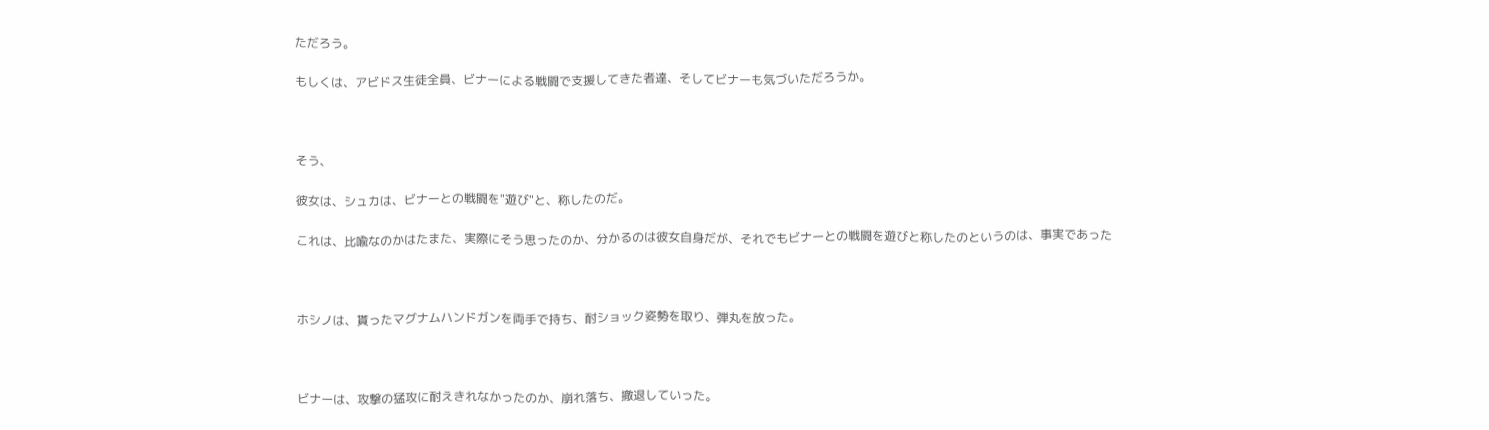ただろう。

もしくは、アビドス生徒全員、ビナーによる戦闘で支援してきた者達、そしてビナーも気づいただろうか。



そう、

彼女は、シュカは、ビナーとの戦闘を"遊び"と、称したのだ。

これは、比喩なのかはたまた、実際にそう思ったのか、分かるのは彼女自身だが、それでもビナーとの戦闘を遊びと称したのというのは、事実であった



ホシノは、貰ったマグナムハンドガンを両手で持ち、耐ショック姿勢を取り、弾丸を放った。



ビナーは、攻撃の猛攻に耐えきれなかったのか、崩れ落ち、撤退していった。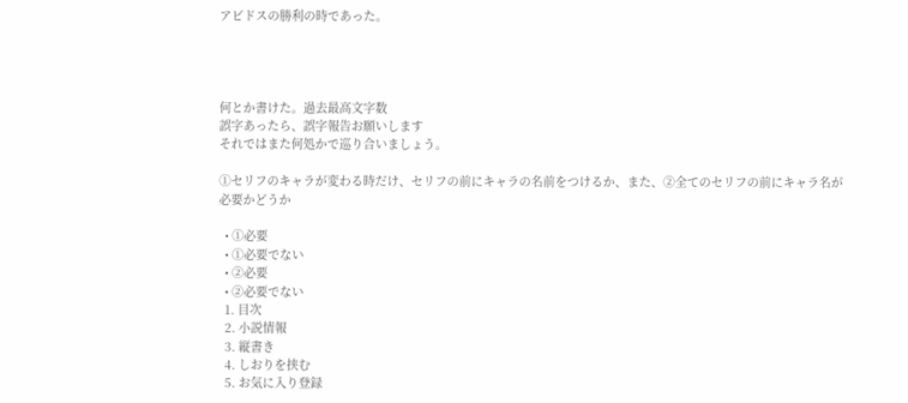アビドスの勝利の時であった。




何とか書けた。過去最高文字数
誤字あったら、誤字報告お願いします
それではまた何処かで巡り合いましょう。

①セリフのキャラが変わる時だけ、セリフの前にキャラの名前をつけるか、また、②全てのセリフの前にキャラ名が必要かどうか

  • ①必要
  • ①必要でない
  • ②必要
  • ②必要でない
  1. 目次
  2. 小説情報
  3. 縦書き
  4. しおりを挟む
  5. お気に入り登録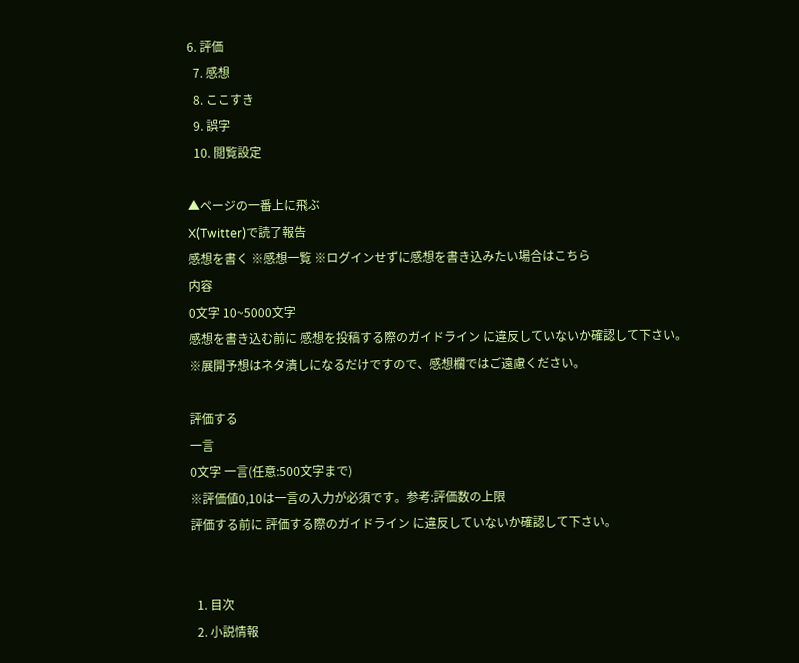6. 評価
  7. 感想
  8. ここすき
  9. 誤字
  10. 閲覧設定

▲ページの一番上に飛ぶ
X(Twitter)で読了報告
感想を書く ※感想一覧 ※ログインせずに感想を書き込みたい場合はこちら
内容
0文字 10~5000文字
感想を書き込む前に 感想を投稿する際のガイドライン に違反していないか確認して下さい。
※展開予想はネタ潰しになるだけですので、感想欄ではご遠慮ください。

評価する
一言
0文字 一言(任意:500文字まで)
※評価値0,10は一言の入力が必須です。参考:評価数の上限
評価する前に 評価する際のガイドライン に違反していないか確認して下さい。


  1. 目次
  2. 小説情報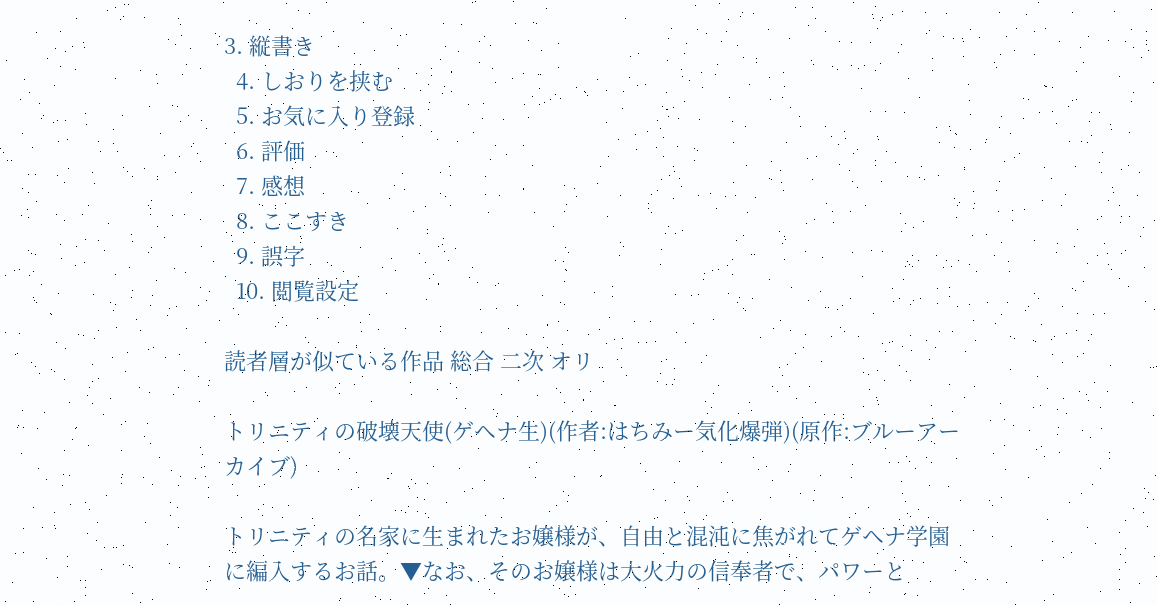3. 縦書き
  4. しおりを挟む
  5. お気に入り登録
  6. 評価
  7. 感想
  8. ここすき
  9. 誤字
  10. 閲覧設定

読者層が似ている作品 総合 二次 オリ

トリニティの破壊天使(ゲヘナ生)(作者:はちみー気化爆弾)(原作:ブルーアーカイブ)

トリニティの名家に生まれたお嬢様が、自由と混沌に焦がれてゲヘナ学園に編入するお話。▼なお、そのお嬢様は大火力の信奉者で、パワーと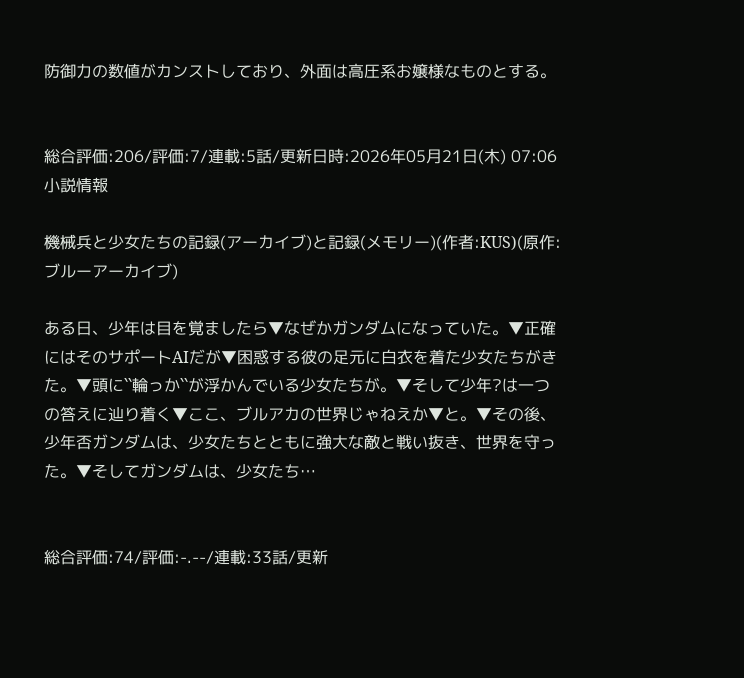防御力の数値がカンストしており、外面は高圧系お嬢様なものとする。


総合評価:206/評価:7/連載:5話/更新日時:2026年05月21日(木) 07:06 小説情報

機械兵と少女たちの記録(アーカイブ)と記録(メモリー)(作者:KUS)(原作:ブルーアーカイブ)

ある日、少年は目を覚ましたら▼なぜかガンダムになっていた。▼正確にはそのサポートAIだが▼困惑する彼の足元に白衣を着た少女たちがきた。▼頭に``輪っか``が浮かんでいる少女たちが。▼そして少年?は一つの答えに辿り着く▼ここ、ブルアカの世界じゃねえか▼と。▼その後、少年否ガンダムは、少女たちとともに強大な敵と戦い抜き、世界を守った。▼そしてガンダムは、少女たち…


総合評価:74/評価:-.--/連載:33話/更新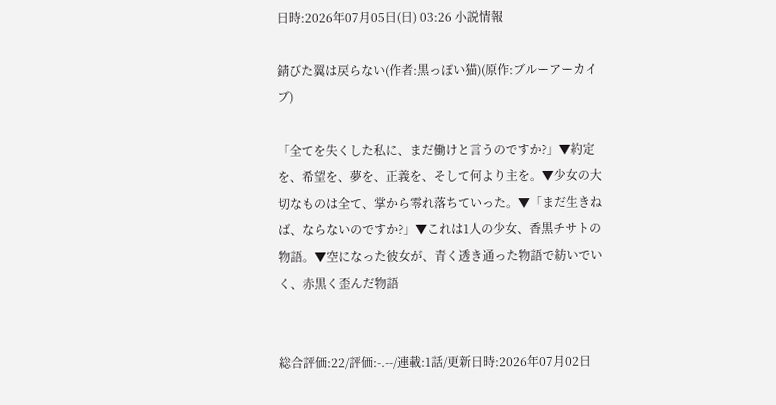日時:2026年07月05日(日) 03:26 小説情報

錆びた翼は戻らない(作者:黒っぽい猫)(原作:ブルーアーカイブ)

「全てを失くした私に、まだ働けと言うのですか?」▼約定を、希望を、夢を、正義を、そして何より主を。▼少女の大切なものは全て、掌から零れ落ちていった。▼「まだ生きねば、ならないのですか?」▼これは1人の少女、香黒チサトの物語。▼空になった彼女が、青く透き通った物語で紡いでいく、赤黒く歪んだ物語


総合評価:22/評価:-.--/連載:1話/更新日時:2026年07月02日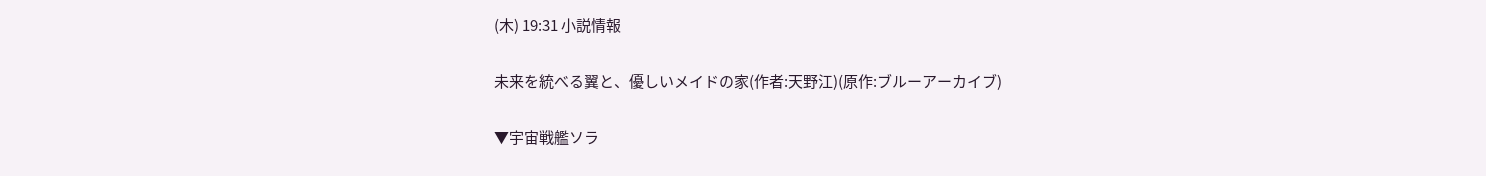(木) 19:31 小説情報

未来を統べる翼と、優しいメイドの家(作者:天野江)(原作:ブルーアーカイブ)

▼宇宙戦艦ソラ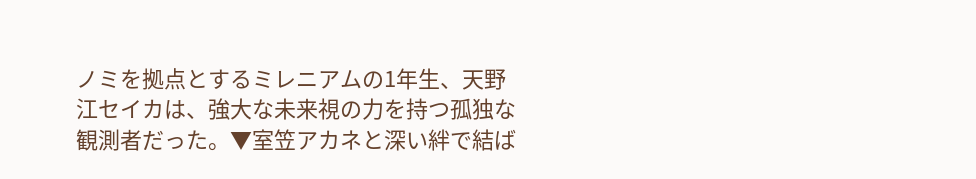ノミを拠点とするミレニアムの1年生、天野江セイカは、強大な未来視の力を持つ孤独な観測者だった。▼室笠アカネと深い絆で結ば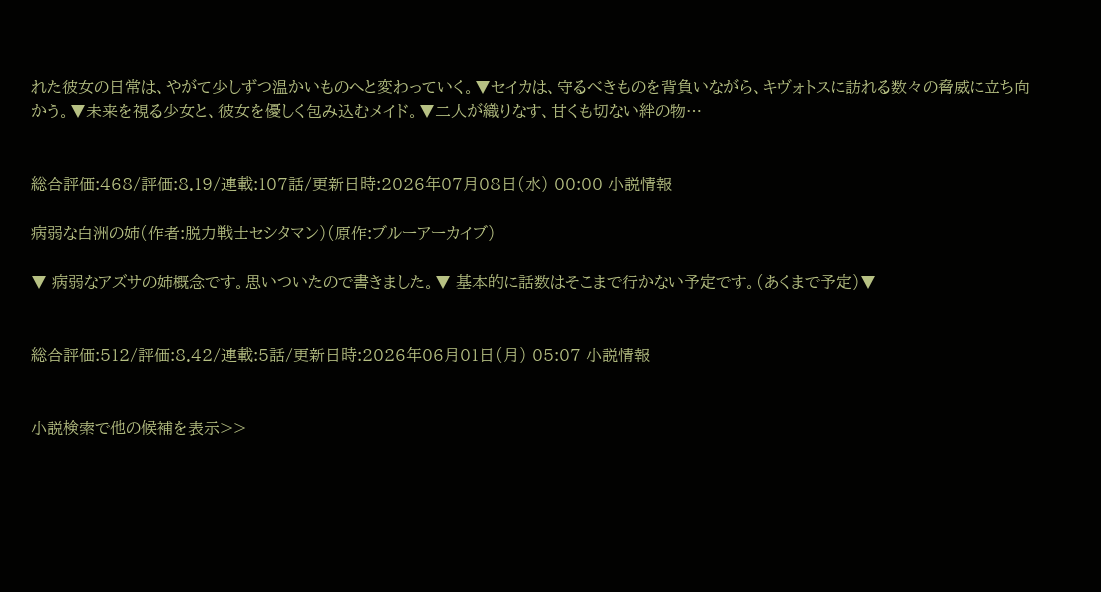れた彼女の日常は、やがて少しずつ温かいものへと変わっていく。▼セイカは、守るべきものを背負いながら、キヴォトスに訪れる数々の脅威に立ち向かう。▼未来を視る少女と、彼女を優しく包み込むメイド。▼二人が織りなす、甘くも切ない絆の物…


総合評価:468/評価:8.19/連載:107話/更新日時:2026年07月08日(水) 00:00 小説情報

病弱な白洲の姉(作者:脱力戦士セシタマン)(原作:ブルーアーカイブ)

▼ 病弱なアズサの姉概念です。思いついたので書きました。▼ 基本的に話数はそこまで行かない予定です。(あくまで予定)▼


総合評価:512/評価:8.42/連載:5話/更新日時:2026年06月01日(月) 05:07 小説情報


小説検索で他の候補を表示>>